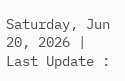Saturday, Jun 20, 2026 | Last Update :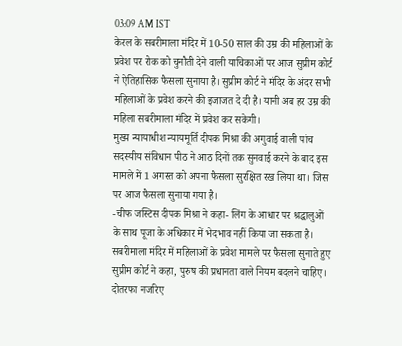03:09 AM IST
केरल के सबरीमाला मंदिर में 10-50 साल की उम्र की महिलाओं के प्रवेश पर रोक को चुनौती देने वाली याचिकाओं पर आज सुप्रीम कोर्ट ने ऐतिहासिक फैसला सुनाया है। सुप्रीम कोर्ट ने मंदिर के अंदर सभी महिलाओं के प्रवेश करने की इजाजत दे दी है। यानी अब हर उम्र की महिला सबरीमाला मंदिर में प्रवेश कर सकेगी।
मुख्य न्यायाधीश न्यायमूर्ति दीपक मिश्रा की अगुवाई वाली पांच सदस्यीय संविधान पीठ ने आठ दिनों तक सुनवाई करने के बाद इस मामले में 1 अगस्त को अपना फैसला सुरक्षित रख लिया था। जिस पर आज फैसला सुनाया गया है।
-चीफ जस्टिस दीपक मिश्रा ने कहा- लिंग के आधार पर श्रद्धालुओं के साथ पूजा के अधिकार में भेदभाव नहीं किया जा सकता है। सबरीमाला मंदिर में महिलाओं के प्रवेश मामले पर फैसला सुनाते हुए सुप्रीम कोर्ट ने कहा, पुरुष की प्रधानता वाले नियम बदलने चाहिए। दोतरफा नजरिए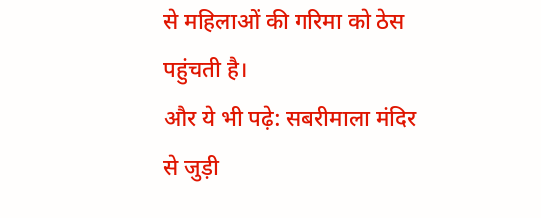से महिलाओं की गरिमा को ठेस पहुंचती है।
और ये भी पढ़े: सबरीमाला मंदिर से जुड़ी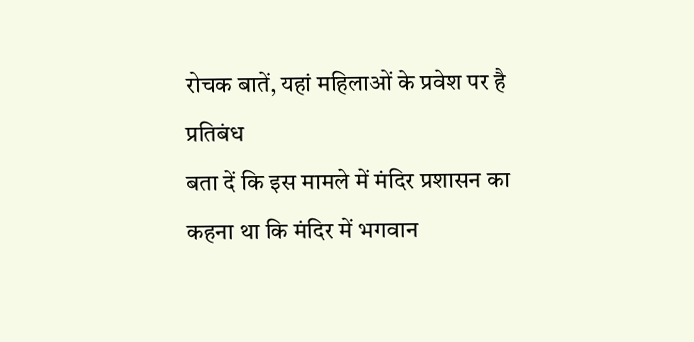रोचक बातें, यहां महिलाओं के प्रवेश पर है प्रतिबंध
बता दें कि इस मामले में मंदिर प्रशासन का कहना था कि मंदिर में भगवान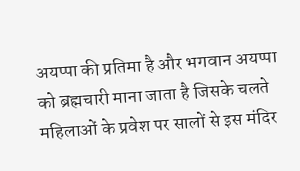अयप्पा की प्रतिमा है और भगवान अयप्पा को ब्रह्मचारी माना जाता है जिसके चलते महिलाओं के प्रवेश पर सालों से इस मंदिर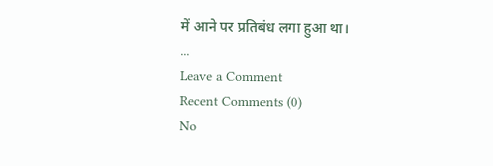में आने पर प्रतिबंध लगा हुआ था।
...
Leave a Comment
Recent Comments (0)
No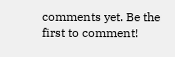comments yet. Be the first to comment!